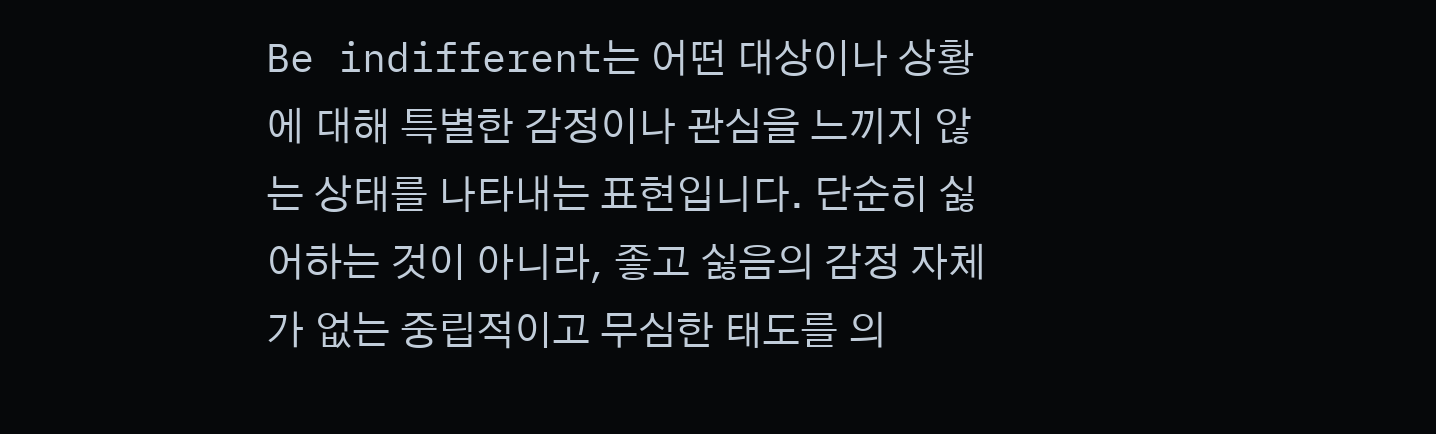Be indifferent는 어떤 대상이나 상황에 대해 특별한 감정이나 관심을 느끼지 않는 상태를 나타내는 표현입니다. 단순히 싫어하는 것이 아니라, 좋고 싫음의 감정 자체가 없는 중립적이고 무심한 태도를 의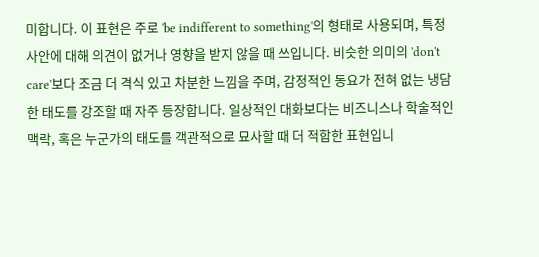미합니다. 이 표현은 주로 'be indifferent to something'의 형태로 사용되며, 특정 사안에 대해 의견이 없거나 영향을 받지 않을 때 쓰입니다. 비슷한 의미의 'don't care'보다 조금 더 격식 있고 차분한 느낌을 주며, 감정적인 동요가 전혀 없는 냉담한 태도를 강조할 때 자주 등장합니다. 일상적인 대화보다는 비즈니스나 학술적인 맥락, 혹은 누군가의 태도를 객관적으로 묘사할 때 더 적합한 표현입니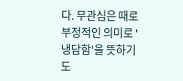다. 무관심은 때로 부정적인 의미로 '냉담함'을 뜻하기도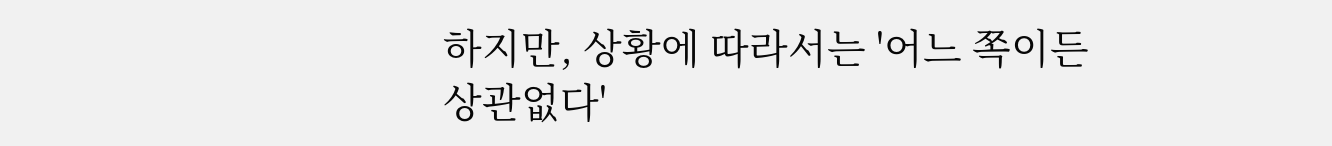하지만, 상황에 따라서는 '어느 쪽이든 상관없다'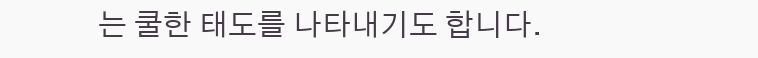는 쿨한 태도를 나타내기도 합니다.